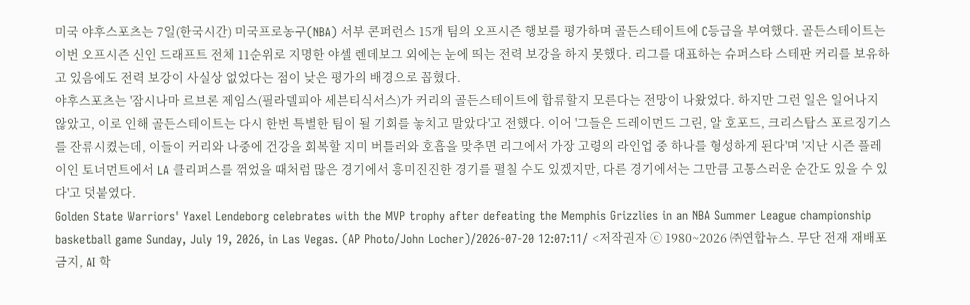미국 야후스포츠는 7일(한국시간) 미국프로농구(NBA) 서부 콘퍼런스 15개 팀의 오프시즌 행보를 평가하며 골든스테이트에 C등급을 부여했다. 골든스테이트는 이번 오프시즌 신인 드래프트 전체 11순위로 지명한 야셀 렌데보그 외에는 눈에 띄는 전력 보강을 하지 못했다. 리그를 대표하는 슈퍼스타 스테판 커리를 보유하고 있음에도 전력 보강이 사실상 없었다는 점이 낮은 평가의 배경으로 꼽혔다.
야후스포츠는 '잠시나마 르브론 제임스(필라델피아 세븐티식서스)가 커리의 골든스테이트에 합류할지 모른다는 전망이 나왔었다. 하지만 그런 일은 일어나지 않았고, 이로 인해 골든스테이트는 다시 한번 특별한 팀이 될 기회를 놓치고 말았다'고 전했다. 이어 '그들은 드레이먼드 그린, 알 호포드, 크리스탑스 포르징기스를 잔류시켰는데, 이들이 커리와 나중에 건강을 회복할 지미 버틀러와 호흡을 맞추면 리그에서 가장 고령의 라인업 중 하나를 형성하게 된다'며 '지난 시즌 플레이인 토너먼트에서 LA 클리퍼스를 꺾었을 때처럼 많은 경기에서 흥미진진한 경기를 펼칠 수도 있겠지만, 다른 경기에서는 그만큼 고통스러운 순간도 있을 수 있다'고 덧붙였다.
Golden State Warriors' Yaxel Lendeborg celebrates with the MVP trophy after defeating the Memphis Grizzlies in an NBA Summer League championship basketball game Sunday, July 19, 2026, in Las Vegas. (AP Photo/John Locher)/2026-07-20 12:07:11/ <저작권자 ⓒ 1980~2026 ㈜연합뉴스. 무단 전재 재배포 금지, AI 학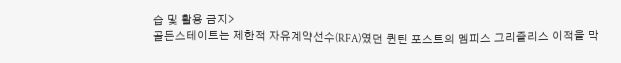습 및 활용 금지>
골든스테이트는 제한적 자유계약선수(RFA)였던 퀸틴 포스트의 멤피스 그리즐리스 이적을 막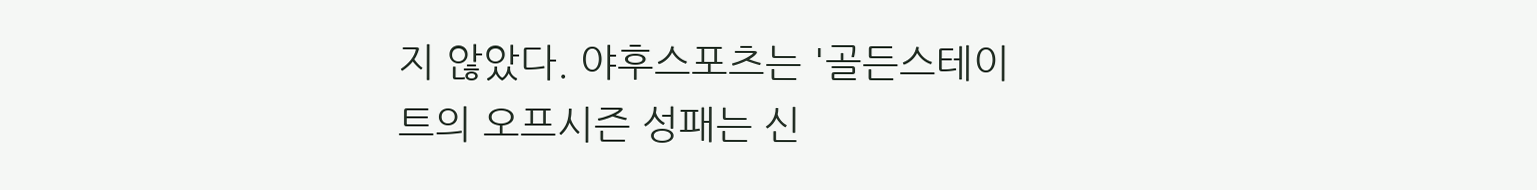지 않았다. 야후스포츠는 '골든스테이트의 오프시즌 성패는 신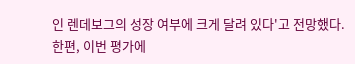인 렌데보그의 성장 여부에 크게 달려 있다'고 전망했다.
한편, 이번 평가에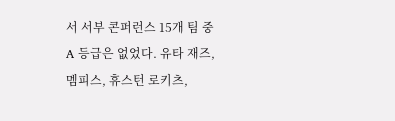서 서부 콘퍼런스 15개 팀 중 A 등급은 없었다. 유타 재즈, 멤피스, 휴스턴 로키츠,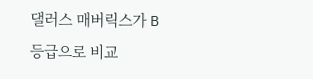댈러스 매버릭스가 B 등급으로 비교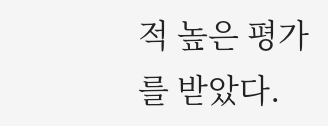적 높은 평가를 받았다.